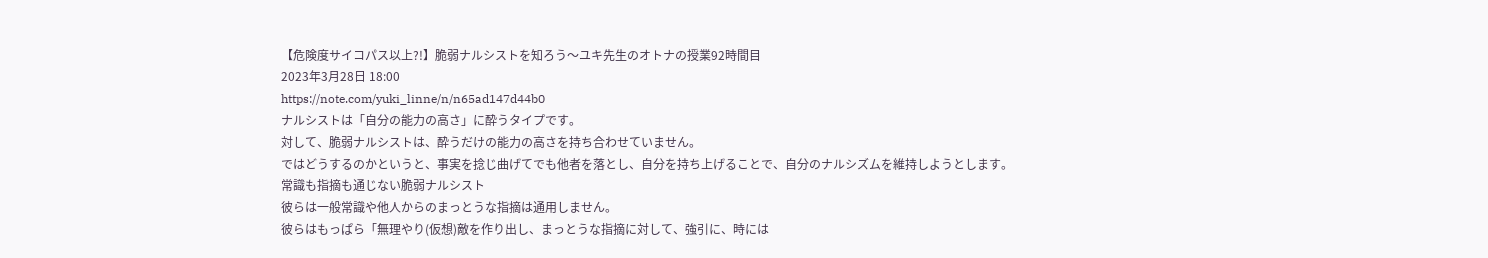【危険度サイコパス以上?!】脆弱ナルシストを知ろう〜ユキ先生のオトナの授業92時間目
2023年3月28日 18:00
https://note.com/yuki_linne/n/n65ad147d44b0
ナルシストは「自分の能力の高さ」に酔うタイプです。
対して、脆弱ナルシストは、酔うだけの能力の高さを持ち合わせていません。
ではどうするのかというと、事実を捻じ曲げてでも他者を落とし、自分を持ち上げることで、自分のナルシズムを維持しようとします。
常識も指摘も通じない脆弱ナルシスト
彼らは一般常識や他人からのまっとうな指摘は通用しません。
彼らはもっぱら「無理やり(仮想)敵を作り出し、まっとうな指摘に対して、強引に、時には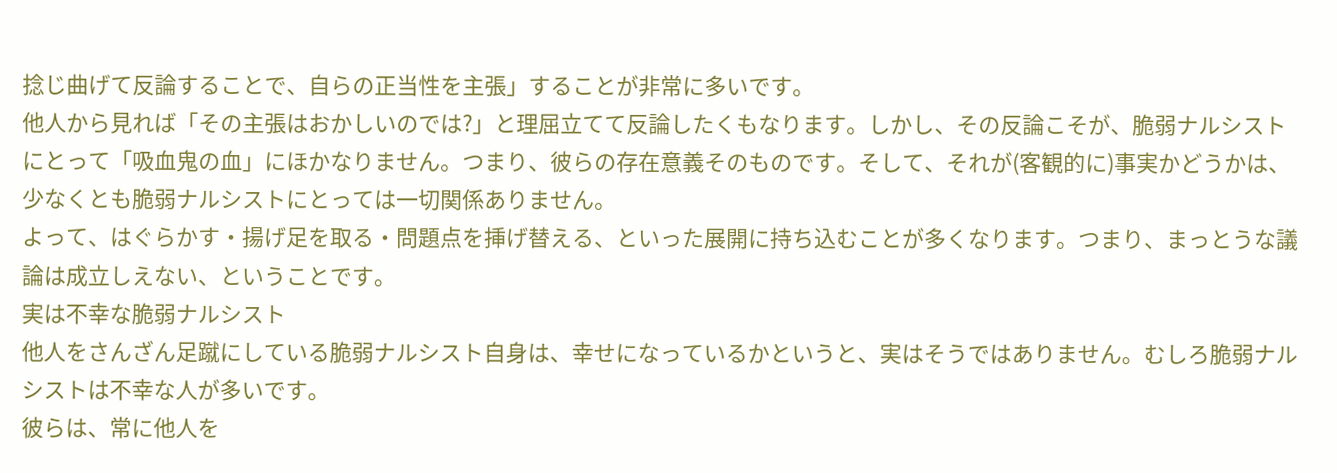捻じ曲げて反論することで、自らの正当性を主張」することが非常に多いです。
他人から見れば「その主張はおかしいのでは?」と理屈立てて反論したくもなります。しかし、その反論こそが、脆弱ナルシストにとって「吸血鬼の血」にほかなりません。つまり、彼らの存在意義そのものです。そして、それが(客観的に)事実かどうかは、少なくとも脆弱ナルシストにとっては一切関係ありません。
よって、はぐらかす・揚げ足を取る・問題点を挿げ替える、といった展開に持ち込むことが多くなります。つまり、まっとうな議論は成立しえない、ということです。
実は不幸な脆弱ナルシスト
他人をさんざん足蹴にしている脆弱ナルシスト自身は、幸せになっているかというと、実はそうではありません。むしろ脆弱ナルシストは不幸な人が多いです。
彼らは、常に他人を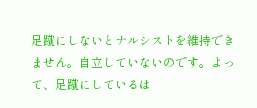足蹴にしないとナルシストを維持できません。自立していないのです。よって、足蹴にしているは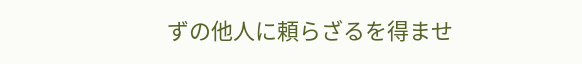ずの他人に頼らざるを得ませ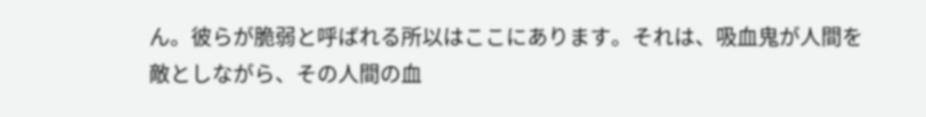ん。彼らが脆弱と呼ばれる所以はここにあります。それは、吸血鬼が人間を敵としながら、その人間の血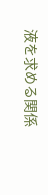液を求める関係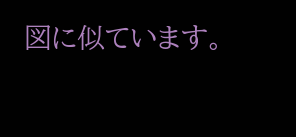図に似ています。